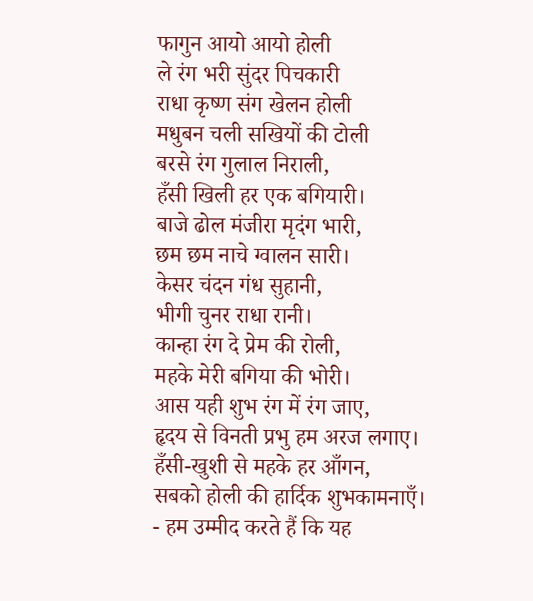फागुन आयो आयो होली
ले रंग भरी सुंदर पिचकारी
राधा कृष्ण संग खेलन होली
मधुबन चली सखियों की टोली
बरसे रंग गुलाल निराली,
हँसी खिली हर एक बगियारी।
बाजे ढोल मंजीरा मृदंग भारी,
छम छम नाचे ग्वालन सारी।
केसर चंदन गंध सुहानी,
भीगी चुनर राधा रानी।
कान्हा रंग दे प्रेम की रोली,
महके मेरी बगिया की भोरी।
आस यही शुभ रंग में रंग जाए,
हृदय से विनती प्रभु हम अरज लगाए।
हँसी-खुशी से महके हर आँगन,
सबको होली की हार्दिक शुभकामनाएँ।
- हम उम्मीद करते हैं कि यह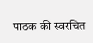पाठक की स्वरचित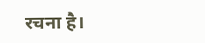रचना है।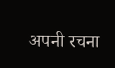अपनी रचना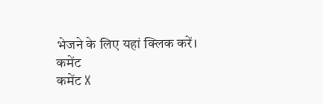भेजने के लिए यहां क्लिक करें।
कमेंट
कमेंट X